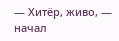— Хитёр, живо, — начал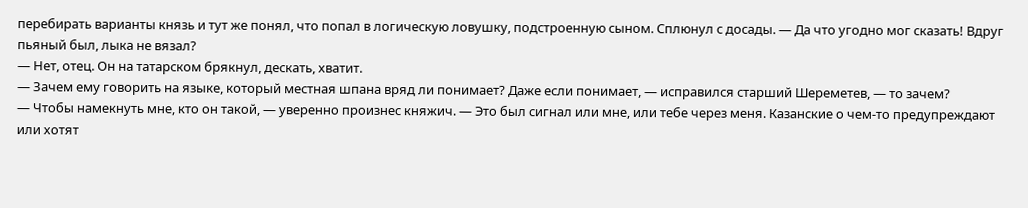перебирать варианты князь и тут же понял, что попал в логическую ловушку, подстроенную сыном. Сплюнул с досады. — Да что угодно мог сказать! Вдруг пьяный был, лыка не вязал?
— Нет, отец. Он на татарском брякнул, дескать, хватит.
— Зачем ему говорить на языке, который местная шпана вряд ли понимает? Даже если понимает, — исправился старший Шереметев, — то зачем?
— Чтобы намекнуть мне, кто он такой, — уверенно произнес княжич. — Это был сигнал или мне, или тебе через меня. Казанские о чем-то предупреждают или хотят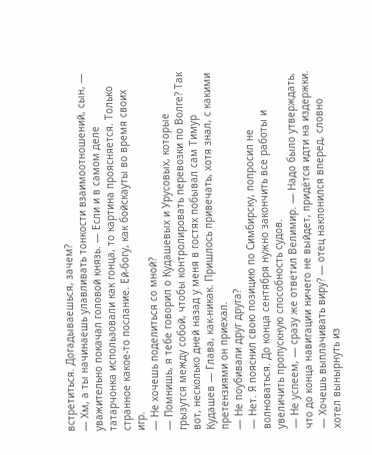встретиться. Догадываешься, зачем?
— Хм, а ты начинаешь улавливать тонкости взаимоотношений, сын, — уважительно покачал головой князь. — Если и в самом деле татарчонка использовали как гонца, то картина проясняется. Только странное какое-то послание. Ей-богу, как бойскауты во время своих игр.
— Не хочешь поделиться со мной?
— Помнишь, я тебе говорил о Кудашевых и Урусовых, которые грызутся между собой, чтобы контролировать перевозки по Волге? Так вот, несколько дней назад у меня в гостях побывал сам Тимур Кудашев — Глава, как-никак. Пришлось привечать, хотя знал, с какими претензиями он приехал.
— Не поубивали друг друга?
— Нет. Я пояснил свою позицию по Симбирску, попросил не волноваться. До конца сентября нужно закончить все работы и увеличить пропускную способность судов.
— Не успеем, — сразу же ответил Велимир. — Надо было утверждать, что до конца навигации ничего не выйдет, придётся идти на издержки.
— Хочешь выплачивать виру? — отец наклонился вперед, словно хотел вынырнуть из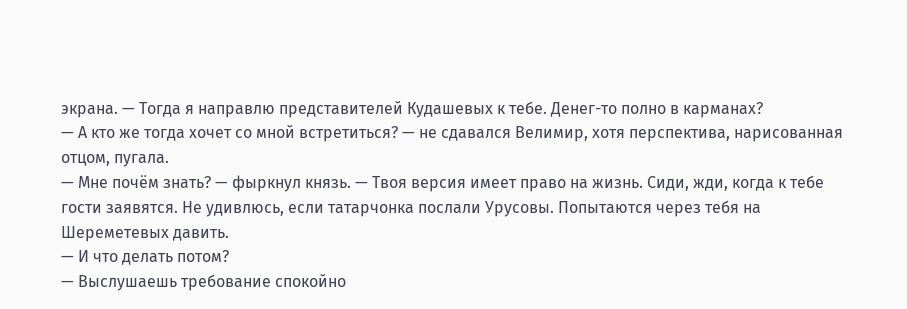экрана. — Тогда я направлю представителей Кудашевых к тебе. Денег-то полно в карманах?
— А кто же тогда хочет со мной встретиться? — не сдавался Велимир, хотя перспектива, нарисованная отцом, пугала.
— Мне почём знать? — фыркнул князь. — Твоя версия имеет право на жизнь. Сиди, жди, когда к тебе гости заявятся. Не удивлюсь, если татарчонка послали Урусовы. Попытаются через тебя на Шереметевых давить.
— И что делать потом?
— Выслушаешь требование спокойно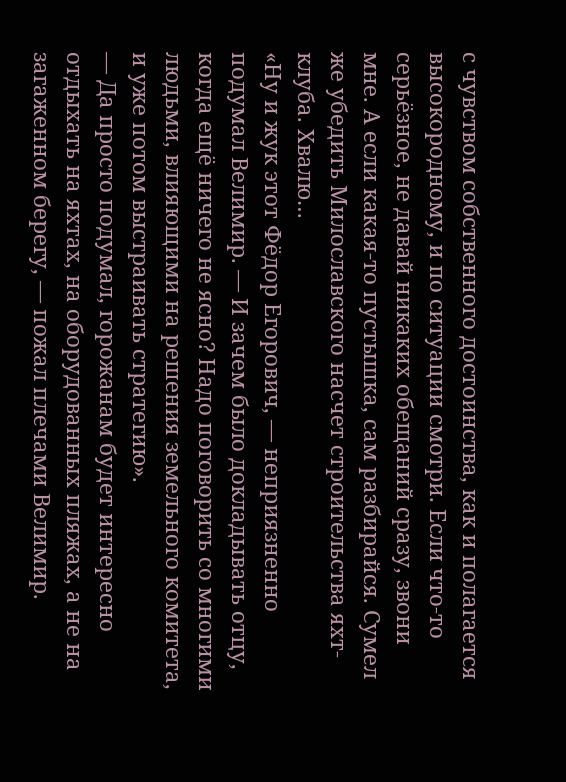с чувством собственного достоинства, как и полагается высокородному, и по ситуации смотри. Если что-то серьёзное, не давай никаких обещаний сразу, звони мне. А если какая-то пустышка, сам разбирайся. Сумел же убедить Милославского насчет строительства яхт-клуба. Хвалю…
«Ну и жук этот Фёдор Егорович, — неприязненно подумал Велимир. — И зачем было докладывать отцу, когда ещё ничего не ясно? Надо поговорить со многими людьми, влияющими на решения земельного комитета, и уже потом выстраивать стратегию».
— Да просто подумал, горожанам будет интересно отдыхать на яхтах, на оборудованных пляжах, а не на загаженном берегу, — пожал плечами Велимир.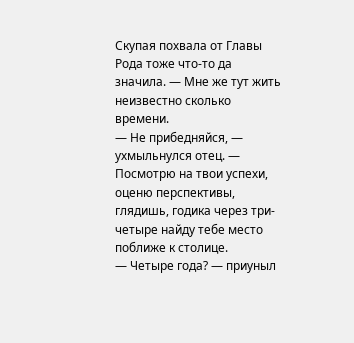Скупая похвала от Главы Рода тоже что-то да значила. — Мне же тут жить неизвестно сколько времени.
— Не прибедняйся, — ухмыльнулся отец. — Посмотрю на твои успехи, оценю перспективы, глядишь, годика через три-четыре найду тебе место поближе к столице.
— Четыре года? — приуныл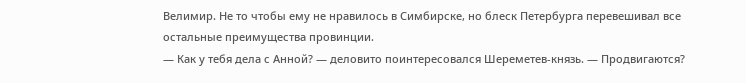Велимир. Не то чтобы ему не нравилось в Симбирске, но блеск Петербурга перевешивал все остальные преимущества провинции.
— Как у тебя дела с Анной? — деловито поинтересовался Шереметев-князь. — Продвигаются?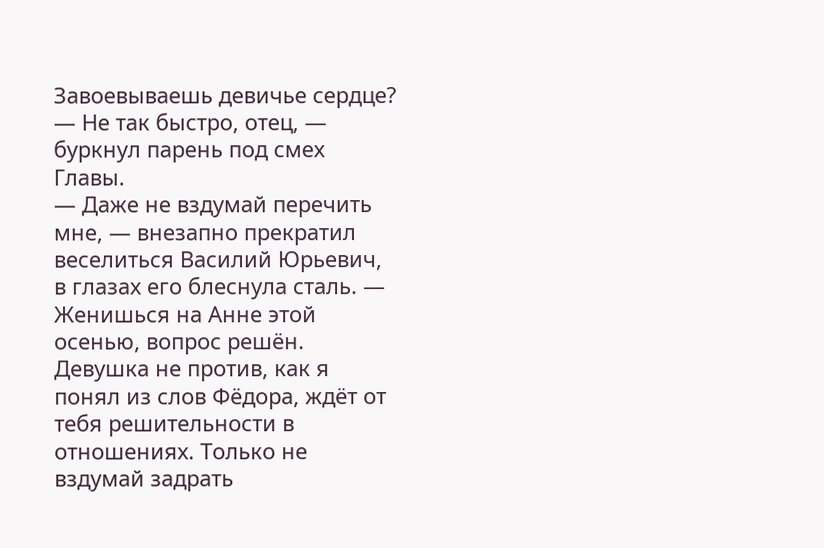Завоевываешь девичье сердце?
— Не так быстро, отец, — буркнул парень под смех Главы.
— Даже не вздумай перечить мне, — внезапно прекратил веселиться Василий Юрьевич, в глазах его блеснула сталь. — Женишься на Анне этой осенью, вопрос решён. Девушка не против, как я понял из слов Фёдора, ждёт от тебя решительности в отношениях. Только не вздумай задрать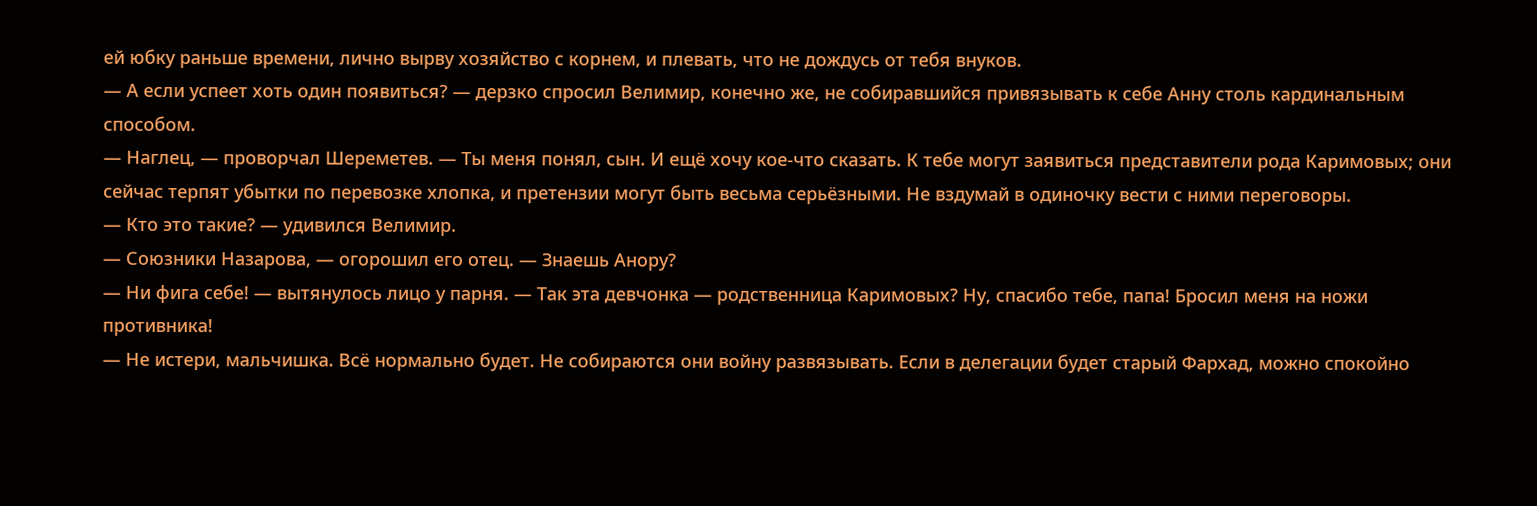ей юбку раньше времени, лично вырву хозяйство с корнем, и плевать, что не дождусь от тебя внуков.
— А если успеет хоть один появиться? — дерзко спросил Велимир, конечно же, не собиравшийся привязывать к себе Анну столь кардинальным способом.
— Наглец, — проворчал Шереметев. — Ты меня понял, сын. И ещё хочу кое-что сказать. К тебе могут заявиться представители рода Каримовых; они сейчас терпят убытки по перевозке хлопка, и претензии могут быть весьма серьёзными. Не вздумай в одиночку вести с ними переговоры.
— Кто это такие? — удивился Велимир.
— Союзники Назарова, — огорошил его отец. — Знаешь Анору?
— Ни фига себе! — вытянулось лицо у парня. — Так эта девчонка — родственница Каримовых? Ну, спасибо тебе, папа! Бросил меня на ножи противника!
— Не истери, мальчишка. Всё нормально будет. Не собираются они войну развязывать. Если в делегации будет старый Фархад, можно спокойно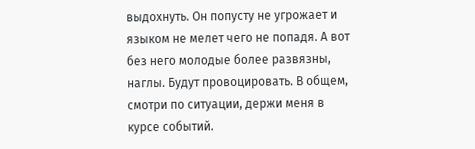выдохнуть. Он попусту не угрожает и языком не мелет чего не попадя. А вот без него молодые более развязны, наглы. Будут провоцировать. В общем, смотри по ситуации, держи меня в курсе событий.